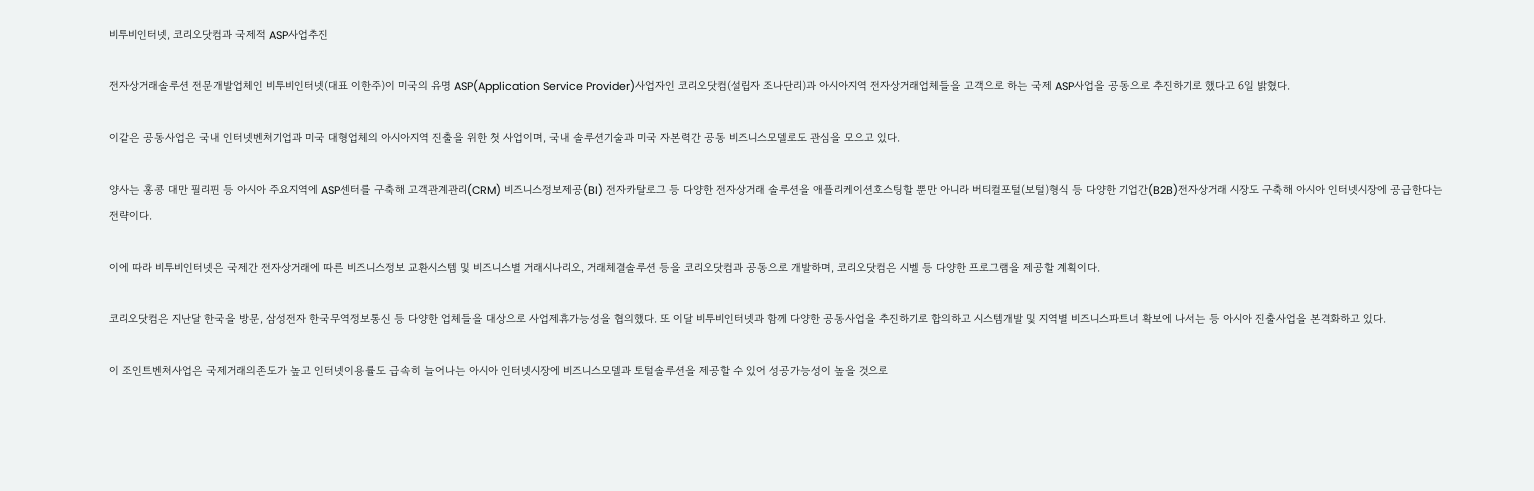비투비인터넷, 코리오닷컴과 국제적 ASP사업추진

전자상거래솔루션 전문개발업체인 비투비인터넷(대표 이한주)이 미국의 유명 ASP(Application Service Provider)사업자인 코리오닷컴(설립자 조나단리)과 아시아지역 전자상거래업체들을 고객으로 하는 국제 ASP사업을 공동으로 추진하기로 했다고 6일 밝혔다.

이같은 공동사업은 국내 인터넷벤처기업과 미국 대형업체의 아시아지역 진출을 위한 첫 사업이며, 국내 솔루션기술과 미국 자본력간 공동 비즈니스모델로도 관심을 모으고 있다.

양사는 홍콩 대만 필리핀 등 아시아 주요지역에 ASP센터를 구축해 고객관계관리(CRM) 비즈니스정보제공(BI) 전자카탈로그 등 다양한 전자상거래 솔루션을 애플리케이션호스팅할 뿐만 아니라 버티컬포털(보털)형식 등 다양한 기업간(B2B)전자상거래 시장도 구축해 아시아 인터넷시장에 공급한다는 전략이다.

이에 따라 비투비인터넷은 국제간 전자상거래에 따른 비즈니스정보 교환시스템 및 비즈니스별 거래시나리오, 거래체결솔루션 등을 코리오닷컴과 공동으로 개발하며, 코리오닷컴은 시벨 등 다양한 프로그램을 제공할 계획이다.

코리오닷컴은 지난달 한국을 방문, 삼성전자 한국무역정보통신 등 다양한 업체들을 대상으로 사업제휴가능성을 협의했다. 또 이달 비투비인터넷과 함께 다양한 공동사업을 추진하기로 합의하고 시스템개발 및 지역별 비즈니스파트너 확보에 나서는 등 아시아 진출사업을 본격화하고 있다.

이 조인트벤처사업은 국제거래의존도가 높고 인터넷이용률도 급속히 늘어나는 아시아 인터넷시장에 비즈니스모델과 토털솔루션을 제공할 수 있어 성공가능성이 높을 것으로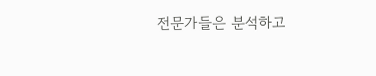전문가들은 분석하고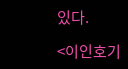있다.

<이인호기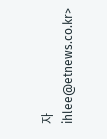자 ihlee@etnews.co.kr>